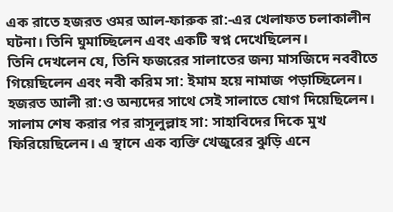এক রাতে হজরত ওমর আল-ফারুক রা:-এর খেলাফত চলাকালীন ঘটনা। তিনি ঘুমাচ্ছিলেন এবং একটি স্বপ্ন দেখেছিলেন।
তিনি দেখলেন যে, তিনি ফজরের সালাতের জন্য মাসজিদে নববীতে গিয়েছিলেন এবং নবী করিম সা: ইমাম হয়ে নামাজ পড়াচ্ছিলেন। হজরত আলী রা:ও অন্যদের সাথে সেই সালাতে যোগ দিয়েছিলেন। সালাম শেষ করার পর রাসূলুল্লাহ সা: সাহাবিদের দিকে মুখ ফিরিয়েছিলেন। এ স্থানে এক ব্যক্তি খেজুরের ঝুড়ি এনে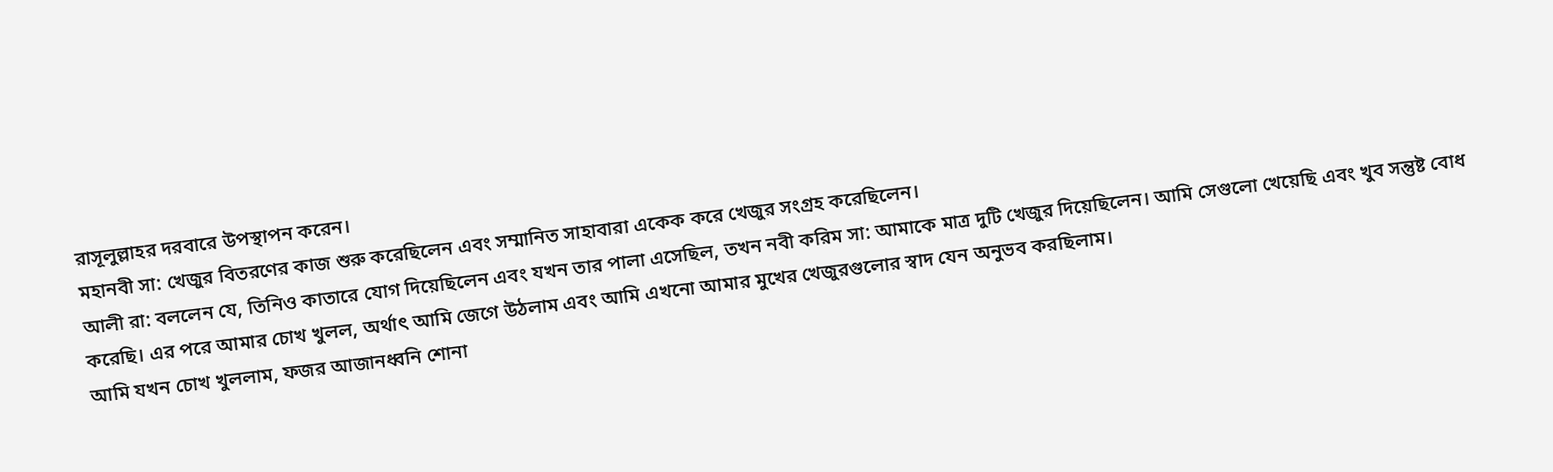রাসূলুল্লাহর দরবারে উপস্থাপন করেন।
মহানবী সা: খেজুর বিতরণের কাজ শুরু করেছিলেন এবং সম্মানিত সাহাবারা একেক করে খেজুর সংগ্রহ করেছিলেন।
আলী রা: বললেন যে, তিনিও কাতারে যোগ দিয়েছিলেন এবং যখন তার পালা এসেছিল, তখন নবী করিম সা: আমাকে মাত্র দুটি খেজুর দিয়েছিলেন। আমি সেগুলো খেয়েছি এবং খুব সন্তুষ্ট বোধ করেছি। এর পরে আমার চোখ খুলল, অর্থাৎ আমি জেগে উঠলাম এবং আমি এখনো আমার মুখের খেজুরগুলোর স্বাদ যেন অনুভব করছিলাম।
আমি যখন চোখ খুললাম, ফজর আজানধ্বনি শোনা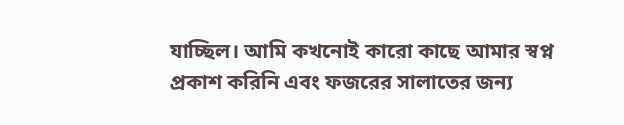যাচ্ছিল। আমি কখনোই কারো কাছে আমার স্বপ্ন প্রকাশ করিনি এবং ফজরের সালাতের জন্য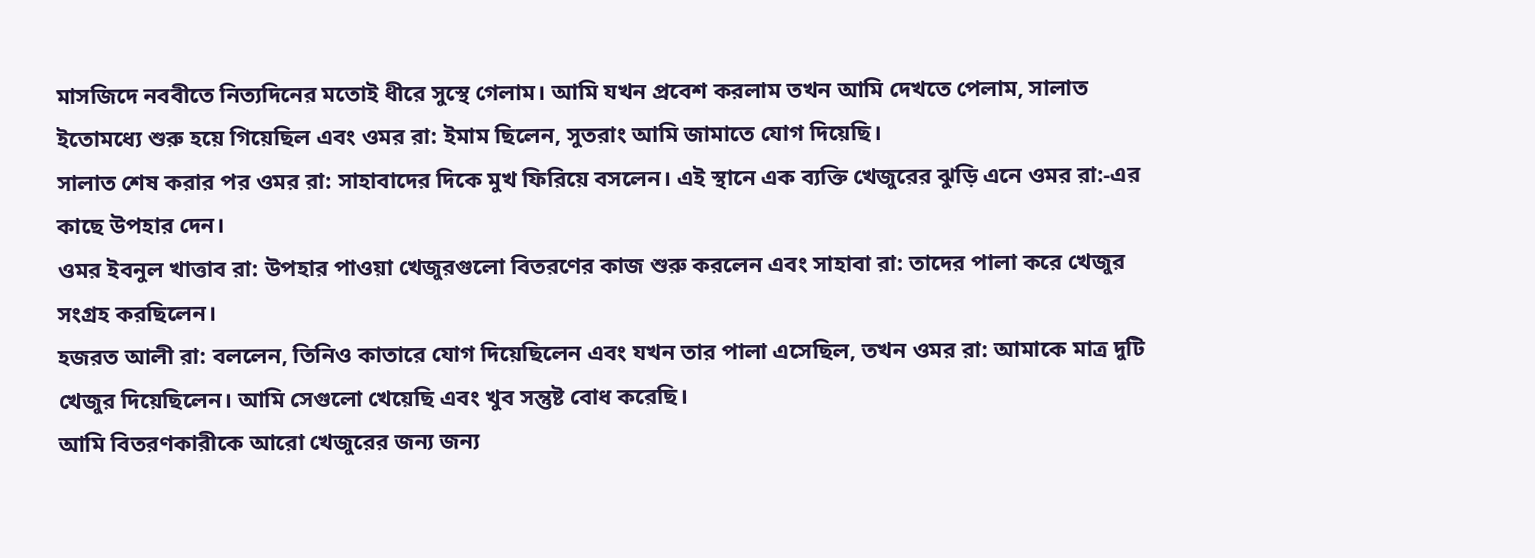মাসজিদে নববীতে নিত্যদিনের মতোই ধীরে সুস্থে গেলাম। আমি যখন প্রবেশ করলাম তখন আমি দেখতে পেলাম, সালাত ইতোমধ্যে শুরু হয়ে গিয়েছিল এবং ওমর রা: ইমাম ছিলেন, সুতরাং আমি জামাতে যোগ দিয়েছি।
সালাত শেষ করার পর ওমর রা: সাহাবাদের দিকে মুখ ফিরিয়ে বসলেন। এই স্থানে এক ব্যক্তি খেজুরের ঝুড়ি এনে ওমর রা:-এর কাছে উপহার দেন।
ওমর ইবনুল খাত্তাব রা: উপহার পাওয়া খেজুরগুলো বিতরণের কাজ শুরু করলেন এবং সাহাবা রা: তাদের পালা করে খেজুর সংগ্রহ করছিলেন।
হজরত আলী রা: বললেন, তিনিও কাতারে যোগ দিয়েছিলেন এবং যখন তার পালা এসেছিল, তখন ওমর রা: আমাকে মাত্র দুটি খেজুর দিয়েছিলেন। আমি সেগুলো খেয়েছি এবং খুব সন্তুষ্ট বোধ করেছি।
আমি বিতরণকারীকে আরো খেজুরের জন্য জন্য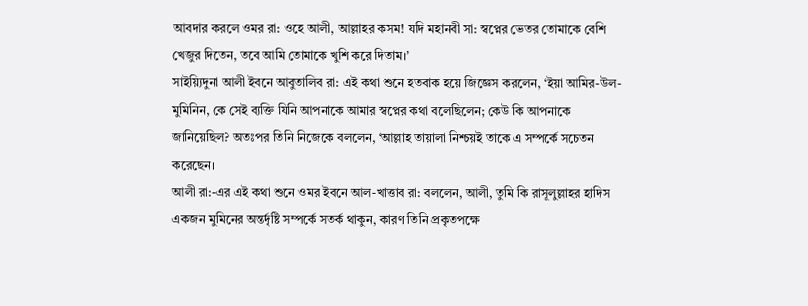আবদার করলে ওমর রা: ওহে আলী, আল্লাহর কসম! যদি মহানবী সা: স্বপ্নের ভেতর তোমাকে বেশি খেজুর দিতেন, তবে আমি তোমাকে খুশি করে দিতাম।’
সাইয়্যিদুনা আলী ইবনে আবুতালিব রা: এই কথা শুনে হতবাক হয়ে জিজ্ঞেস করলেন, ‘ইয়া আমির-উল-মুমিনিন, কে সেই ব্যক্তি যিনি আপনাকে আমার স্বপ্নের কথা বলেছিলেন; কেউ কি আপনাকে জানিয়েছিল? অতঃপর তিনি নিজেকে বললেন, ‘আল্লাহ তায়ালা নিশ্চয়ই তাকে এ সম্পর্কে সচেতন করেছেন।
আলী রা:-এর এই কথা শুনে ওমর ইবনে আল-খাত্তাব রা: বললেন, আলী, তুমি কি রাসূলুল্লাহর হাদিস একজন মুমিনের অন্তর্দৃষ্টি সম্পর্কে সতর্ক থাকুন, কারণ তিনি প্রকৃতপক্ষে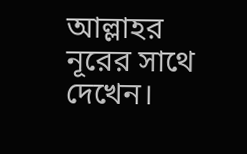আল্লাহর নূরের সাথে দেখেন।